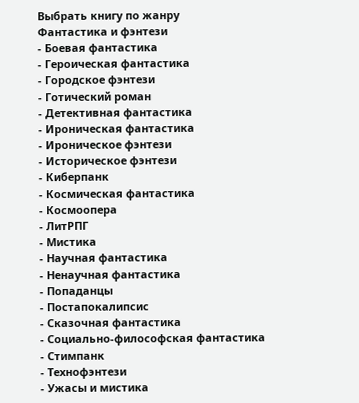Выбрать книгу по жанру
Фантастика и фэнтези
- Боевая фантастика
- Героическая фантастика
- Городское фэнтези
- Готический роман
- Детективная фантастика
- Ироническая фантастика
- Ироническое фэнтези
- Историческое фэнтези
- Киберпанк
- Космическая фантастика
- Космоопера
- ЛитРПГ
- Мистика
- Научная фантастика
- Ненаучная фантастика
- Попаданцы
- Постапокалипсис
- Сказочная фантастика
- Социально-философская фантастика
- Стимпанк
- Технофэнтези
- Ужасы и мистика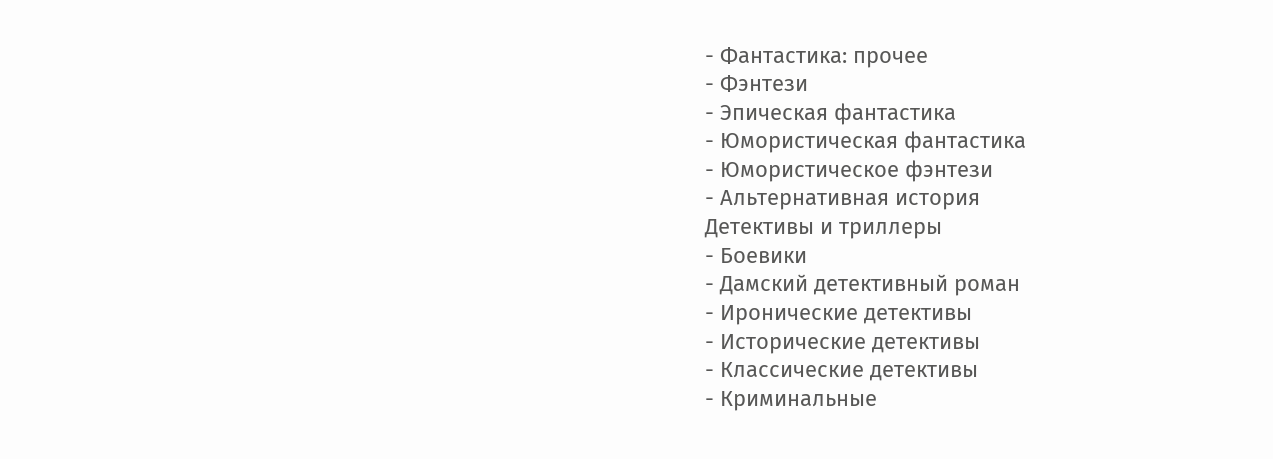- Фантастика: прочее
- Фэнтези
- Эпическая фантастика
- Юмористическая фантастика
- Юмористическое фэнтези
- Альтернативная история
Детективы и триллеры
- Боевики
- Дамский детективный роман
- Иронические детективы
- Исторические детективы
- Классические детективы
- Криминальные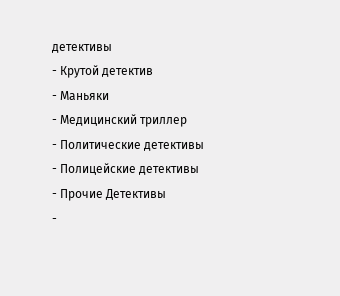детективы
- Крутой детектив
- Маньяки
- Медицинский триллер
- Политические детективы
- Полицейские детективы
- Прочие Детективы
-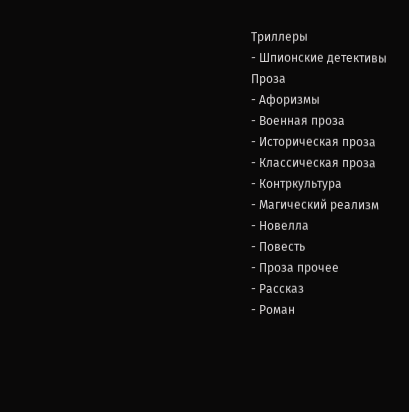Триллеры
- Шпионские детективы
Проза
- Афоризмы
- Военная проза
- Историческая проза
- Классическая проза
- Контркультура
- Магический реализм
- Новелла
- Повесть
- Проза прочее
- Рассказ
- Роман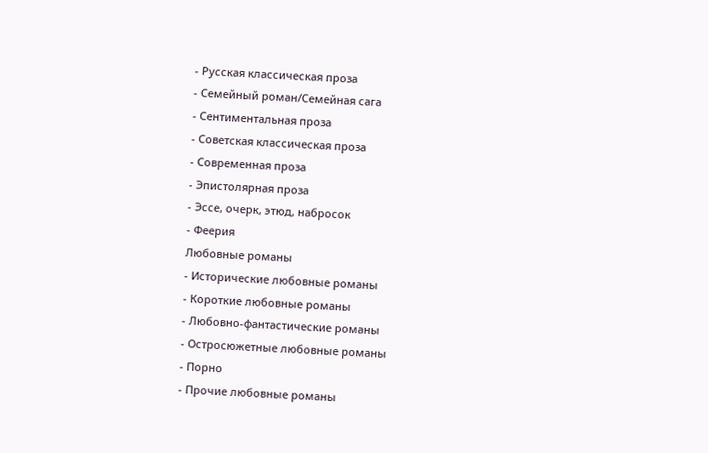- Русская классическая проза
- Семейный роман/Семейная сага
- Сентиментальная проза
- Советская классическая проза
- Современная проза
- Эпистолярная проза
- Эссе, очерк, этюд, набросок
- Феерия
Любовные романы
- Исторические любовные романы
- Короткие любовные романы
- Любовно-фантастические романы
- Остросюжетные любовные романы
- Порно
- Прочие любовные романы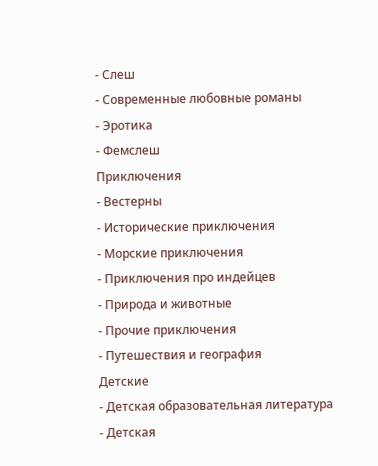- Слеш
- Современные любовные романы
- Эротика
- Фемслеш
Приключения
- Вестерны
- Исторические приключения
- Морские приключения
- Приключения про индейцев
- Природа и животные
- Прочие приключения
- Путешествия и география
Детские
- Детская образовательная литература
- Детская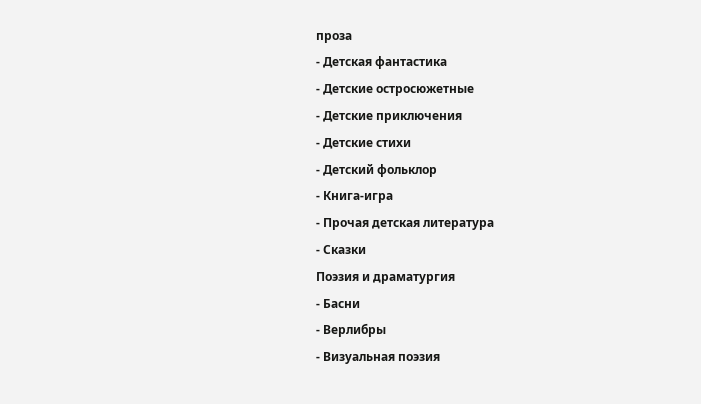проза
- Детская фантастика
- Детские остросюжетные
- Детские приключения
- Детские стихи
- Детский фольклор
- Книга-игра
- Прочая детская литература
- Сказки
Поэзия и драматургия
- Басни
- Верлибры
- Визуальная поэзия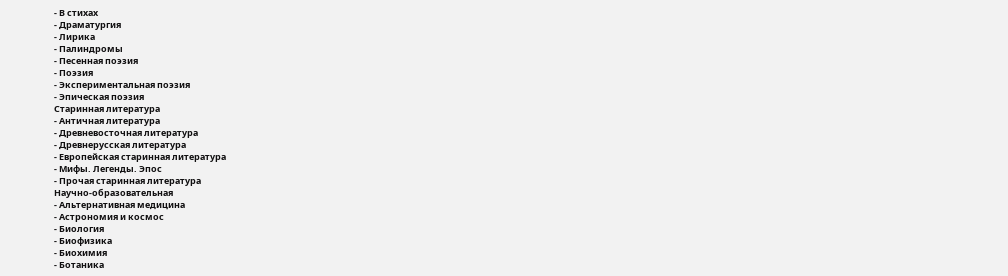- В стихах
- Драматургия
- Лирика
- Палиндромы
- Песенная поэзия
- Поэзия
- Экспериментальная поэзия
- Эпическая поэзия
Старинная литература
- Античная литература
- Древневосточная литература
- Древнерусская литература
- Европейская старинная литература
- Мифы. Легенды. Эпос
- Прочая старинная литература
Научно-образовательная
- Альтернативная медицина
- Астрономия и космос
- Биология
- Биофизика
- Биохимия
- Ботаника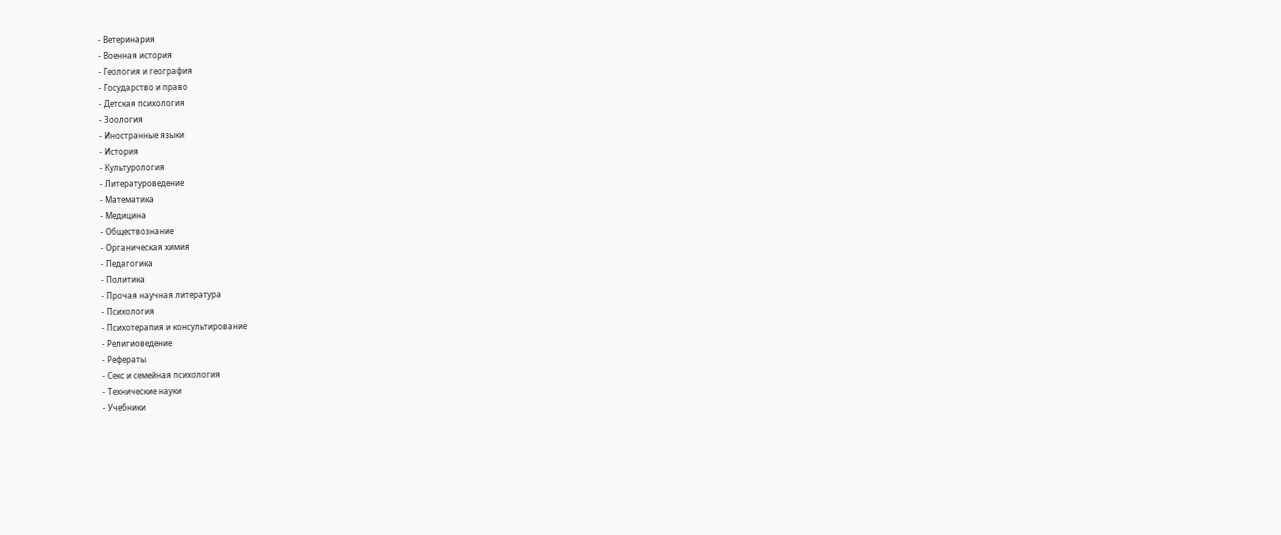- Ветеринария
- Военная история
- Геология и география
- Государство и право
- Детская психология
- Зоология
- Иностранные языки
- История
- Культурология
- Литературоведение
- Математика
- Медицина
- Обществознание
- Органическая химия
- Педагогика
- Политика
- Прочая научная литература
- Психология
- Психотерапия и консультирование
- Религиоведение
- Рефераты
- Секс и семейная психология
- Технические науки
- Учебники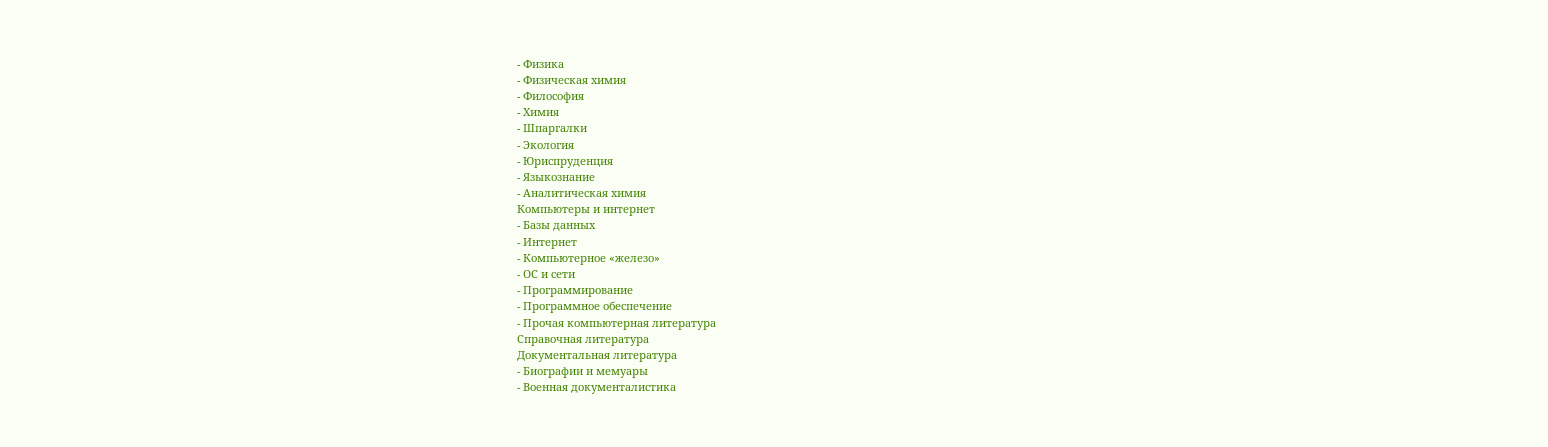- Физика
- Физическая химия
- Философия
- Химия
- Шпаргалки
- Экология
- Юриспруденция
- Языкознание
- Аналитическая химия
Компьютеры и интернет
- Базы данных
- Интернет
- Компьютерное «железо»
- ОС и сети
- Программирование
- Программное обеспечение
- Прочая компьютерная литература
Справочная литература
Документальная литература
- Биографии и мемуары
- Военная документалистика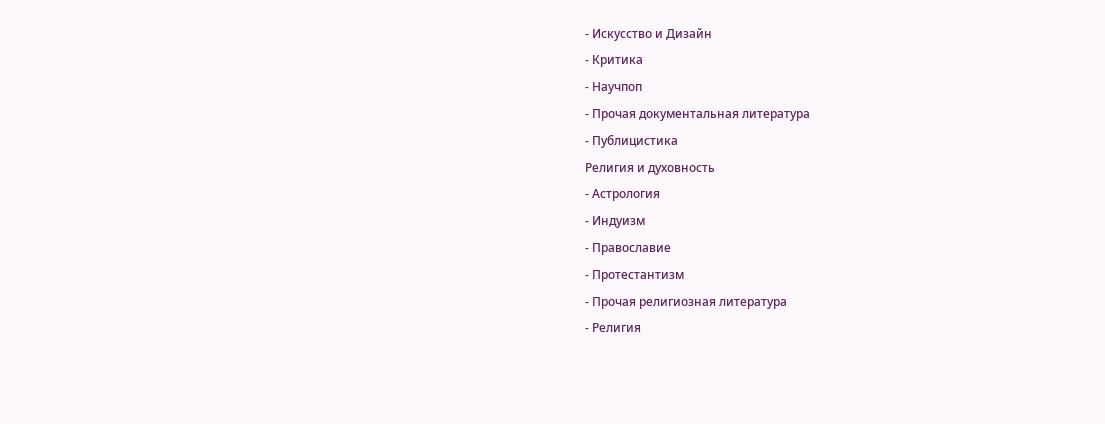- Искусство и Дизайн
- Критика
- Научпоп
- Прочая документальная литература
- Публицистика
Религия и духовность
- Астрология
- Индуизм
- Православие
- Протестантизм
- Прочая религиозная литература
- Религия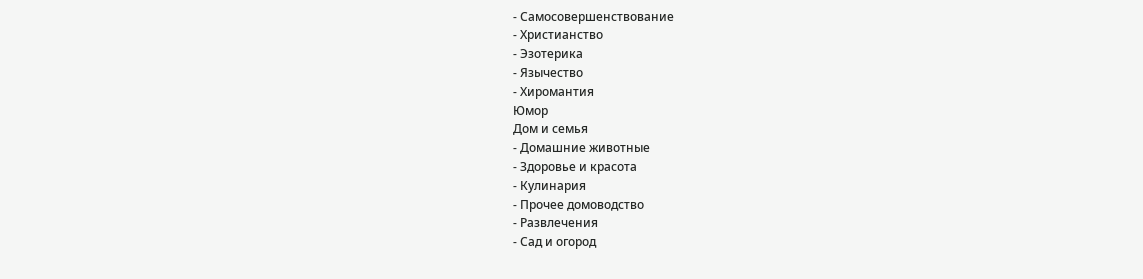- Самосовершенствование
- Христианство
- Эзотерика
- Язычество
- Хиромантия
Юмор
Дом и семья
- Домашние животные
- Здоровье и красота
- Кулинария
- Прочее домоводство
- Развлечения
- Сад и огород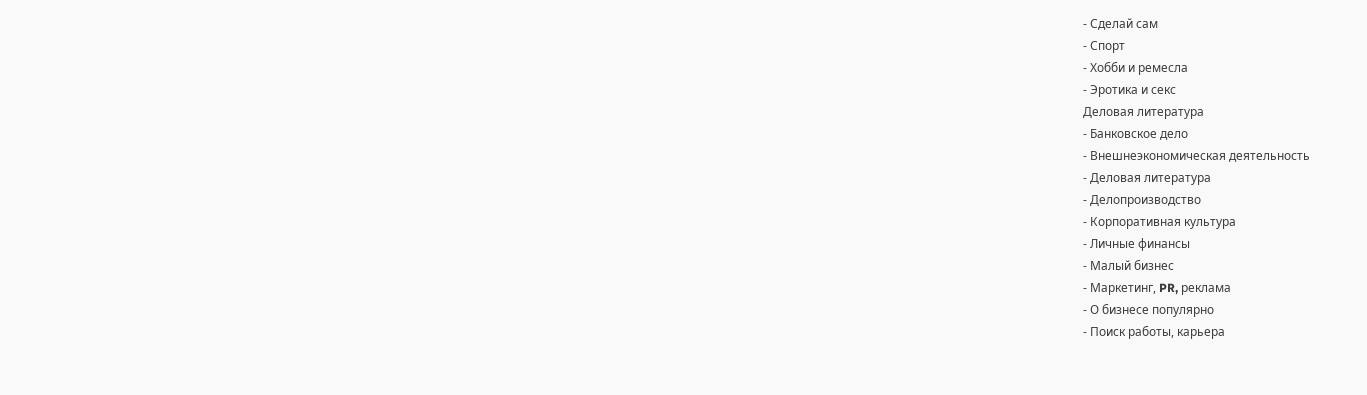- Сделай сам
- Спорт
- Хобби и ремесла
- Эротика и секс
Деловая литература
- Банковское дело
- Внешнеэкономическая деятельность
- Деловая литература
- Делопроизводство
- Корпоративная культура
- Личные финансы
- Малый бизнес
- Маркетинг, PR, реклама
- О бизнесе популярно
- Поиск работы, карьера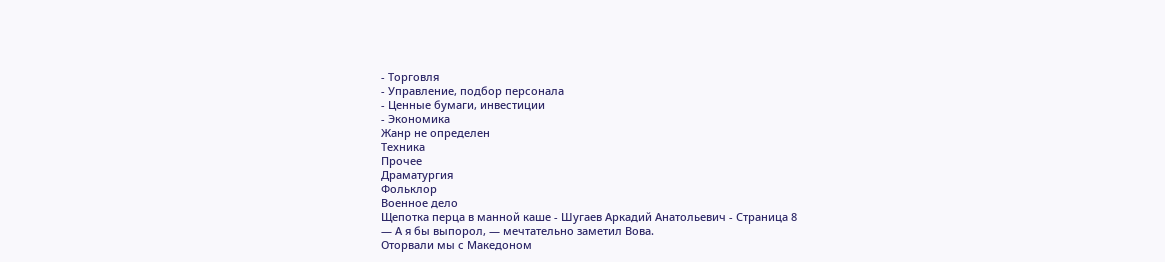- Торговля
- Управление, подбор персонала
- Ценные бумаги, инвестиции
- Экономика
Жанр не определен
Техника
Прочее
Драматургия
Фольклор
Военное дело
Щепотка перца в манной каше - Шугаев Аркадий Анатольевич - Страница 8
— А я бы выпорол, — мечтательно заметил Вова.
Оторвали мы с Македоном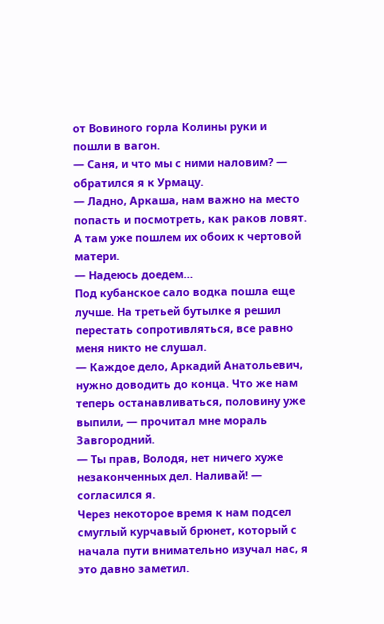от Вовиного горла Колины руки и пошли в вагон.
— Саня, и что мы с ними наловим? — обратился я к Урмацу.
— Ладно, Аркаша, нам важно на место попасть и посмотреть, как раков ловят. А там уже пошлем их обоих к чертовой матери.
— Надеюсь доедем…
Под кубанское сало водка пошла еще лучше. На третьей бутылке я решил перестать сопротивляться, все равно меня никто не слушал.
— Каждое дело, Аркадий Анатольевич, нужно доводить до конца. Что же нам теперь останавливаться, половину уже выпили, — прочитал мне мораль Завгородний.
— Ты прав, Володя, нет ничего хуже незаконченных дел. Наливай! — согласился я.
Через некоторое время к нам подсел смуглый курчавый брюнет, который с начала пути внимательно изучал нас, я это давно заметил.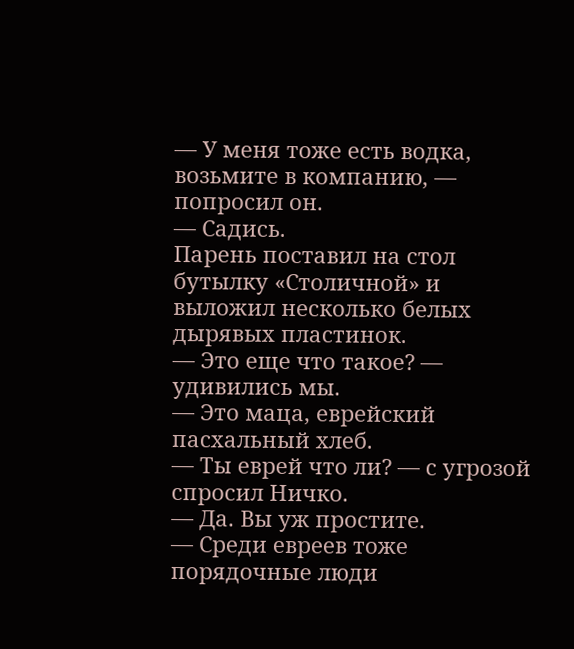— У меня тоже есть водка, возьмите в компанию, — попросил он.
— Садись.
Парень поставил на стол бутылку «Столичной» и выложил несколько белых дырявых пластинок.
— Это еще что такое? — удивились мы.
— Это маца, еврейский пасхальный хлеб.
— Ты еврей что ли? — с угрозой спросил Ничко.
— Да. Вы уж простите.
— Среди евреев тоже порядочные люди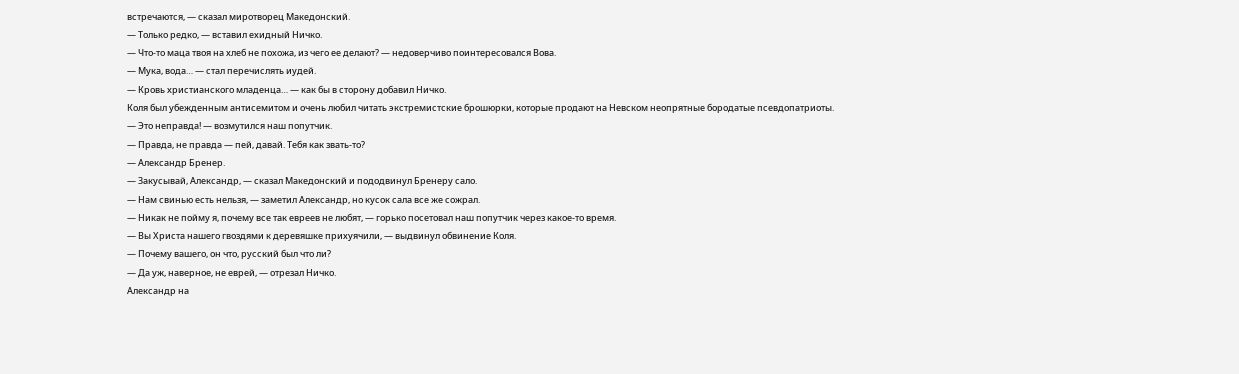встречаются, — сказал миротворец Македонский.
— Только редко, — вставил ехидный Ничко.
— Что-то маца твоя на хлеб не похожа, из чего ее делают? — недоверчиво поинтересовался Вова.
— Мука, вода… — стал перечислять иудей.
— Кровь христианского младенца… — как бы в сторону добавил Ничко.
Коля был убежденным антисемитом и очень любил читать экстремистские брошюрки, которые продают на Невском неопрятные бородатые псевдопатриоты.
— Это неправда! — возмутился наш попутчик.
— Правда, не правда — пей, давай. Тебя как звать-то?
— Александр Бренер.
— Закусывай, Александр, — сказал Македонский и пододвинул Бренеру сало.
— Нам свинью есть нельзя, — заметил Александр, но кусок сала все же сожрал.
— Никак не пойму я, почему все так евреев не любят, — горько посетовал наш попутчик через какое-то время.
— Вы Христа нашего гвоздями к деревяшке прихуячили, — выдвинул обвинение Коля.
— Почему вашего, он что, русский был что ли?
— Да уж, наверное, не еврей, — отрезал Ничко.
Александр на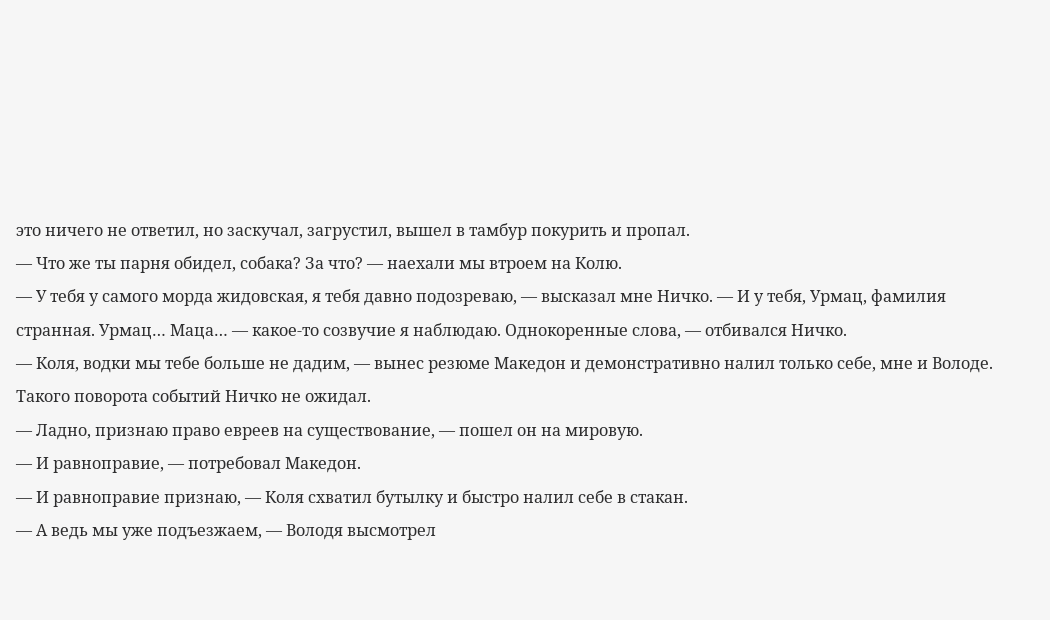это ничего не ответил, но заскучал, загрустил, вышел в тамбур покурить и пропал.
— Что же ты парня обидел, собака? За что? — наехали мы втроем на Колю.
— У тебя у самого морда жидовская, я тебя давно подозреваю, — высказал мне Ничко. — И у тебя, Урмац, фамилия странная. Урмац… Маца… — какое-то созвучие я наблюдаю. Однокоренные слова, — отбивался Ничко.
— Коля, водки мы тебе больше не дадим, — вынес резюме Македон и демонстративно налил только себе, мне и Володе.
Такого поворота событий Ничко не ожидал.
— Ладно, признаю право евреев на существование, — пошел он на мировую.
— И равноправие, — потребовал Македон.
— И равноправие признаю, — Коля схватил бутылку и быстро налил себе в стакан.
— А ведь мы уже подъезжаем, — Володя высмотрел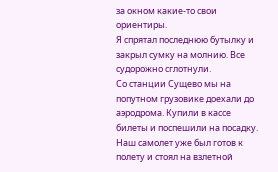за окном какие-то свои ориентиры.
Я спрятал последнюю бутылку и закрыл сумку на молнию. Все судорожно сглотнули.
Со станции Сущево мы на попутном грузовике доехали до аэродрома. Купили в кассе билеты и поспешили на посадку. Наш самолет уже был готов к полету и стоял на взлетной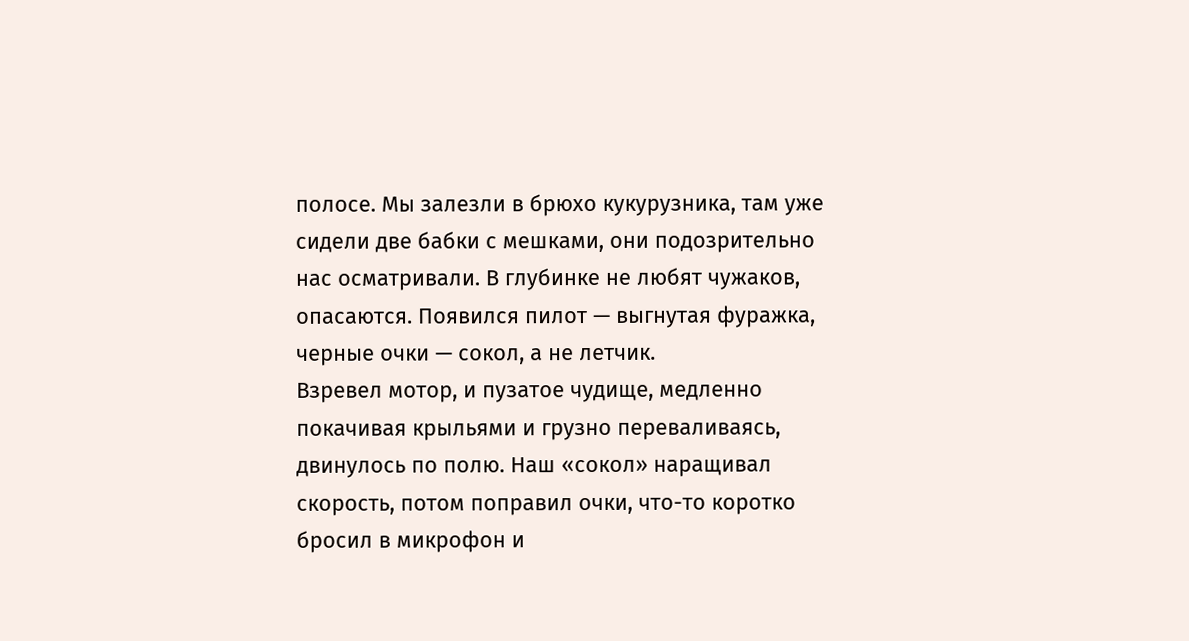полосе. Мы залезли в брюхо кукурузника, там уже сидели две бабки с мешками, они подозрительно нас осматривали. В глубинке не любят чужаков, опасаются. Появился пилот — выгнутая фуражка, черные очки — сокол, а не летчик.
Взревел мотор, и пузатое чудище, медленно покачивая крыльями и грузно переваливаясь, двинулось по полю. Наш «сокол» наращивал скорость, потом поправил очки, что-то коротко бросил в микрофон и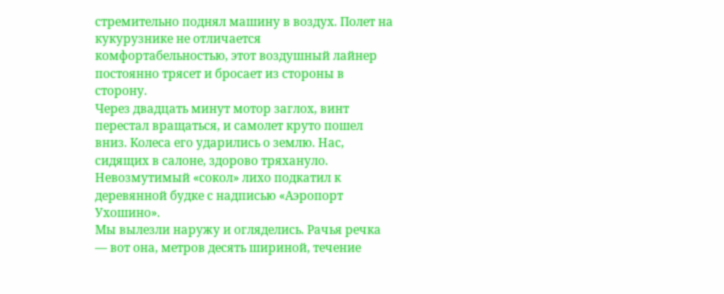стремительно поднял машину в воздух. Полет на кукурузнике не отличается комфортабельностью, этот воздушный лайнер постоянно трясет и бросает из стороны в сторону.
Через двадцать минут мотор заглох, винт перестал вращаться, и самолет круто пошел вниз. Колеса его ударились о землю. Нас, сидящих в салоне, здорово тряхануло. Невозмутимый «сокол» лихо подкатил к деревянной будке с надписью «Аэропорт Ухошино».
Мы вылезли наружу и огляделись. Рачья речка — вот она, метров десять шириной, течение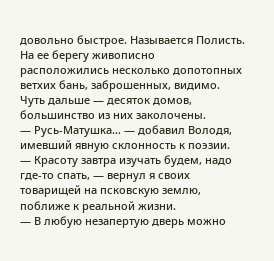довольно быстрое. Называется Полисть. На ее берегу живописно расположились несколько допотопных ветхих бань, заброшенных, видимо. Чуть дальше — десяток домов, большинство из них заколочены.
— Русь-Матушка… — добавил Володя, имевший явную склонность к поэзии.
— Красоту завтра изучать будем, надо где-то спать, — вернул я своих товарищей на псковскую землю, поближе к реальной жизни.
— В любую незапертую дверь можно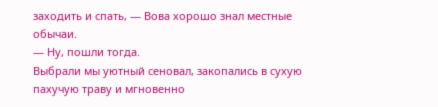заходить и спать, — Вова хорошо знал местные обычаи.
— Ну, пошли тогда.
Выбрали мы уютный сеновал, закопались в сухую пахучую траву и мгновенно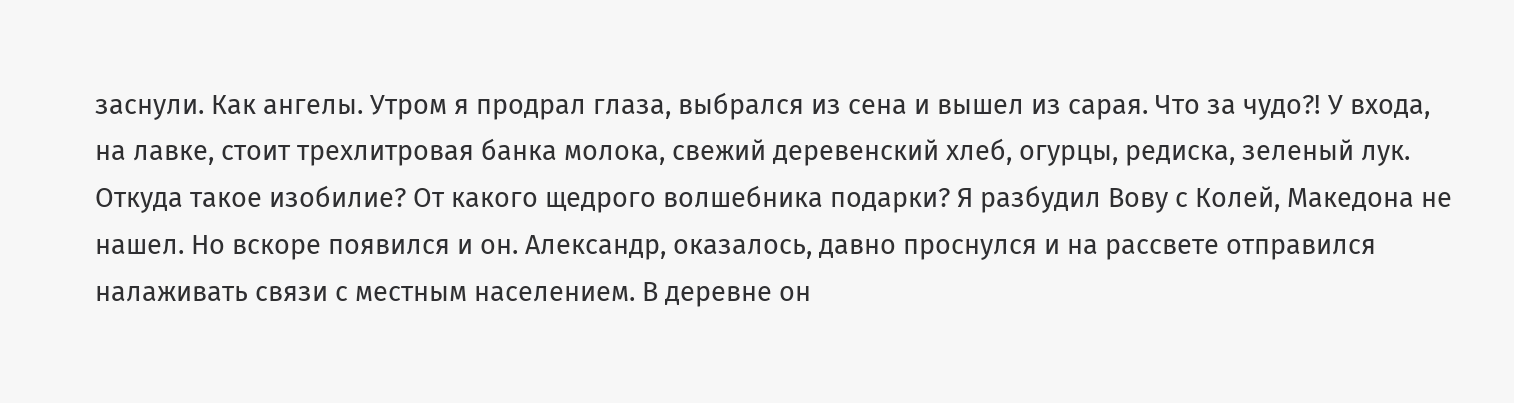заснули. Как ангелы. Утром я продрал глаза, выбрался из сена и вышел из сарая. Что за чудо?! У входа, на лавке, стоит трехлитровая банка молока, свежий деревенский хлеб, огурцы, редиска, зеленый лук. Откуда такое изобилие? От какого щедрого волшебника подарки? Я разбудил Вову с Колей, Македона не нашел. Но вскоре появился и он. Александр, оказалось, давно проснулся и на рассвете отправился налаживать связи с местным населением. В деревне он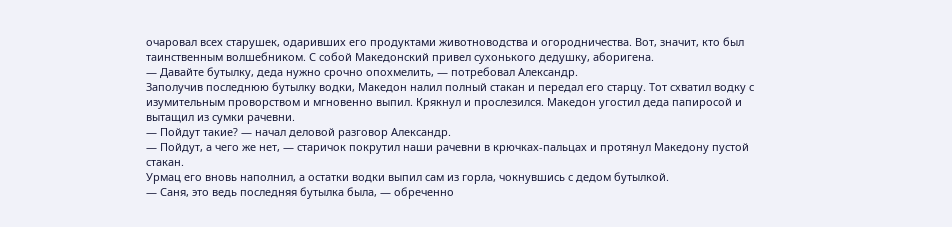очаровал всех старушек, одаривших его продуктами животноводства и огородничества. Вот, значит, кто был таинственным волшебником. С собой Македонский привел сухонького дедушку, аборигена.
— Давайте бутылку, деда нужно срочно опохмелить, — потребовал Александр.
Заполучив последнюю бутылку водки, Македон налил полный стакан и передал его старцу. Тот схватил водку с изумительным проворством и мгновенно выпил. Крякнул и прослезился. Македон угостил деда папиросой и вытащил из сумки рачевни.
— Пойдут такие? — начал деловой разговор Александр.
— Пойдут, а чего же нет, — старичок покрутил наши рачевни в крючках-пальцах и протянул Македону пустой стакан.
Урмац его вновь наполнил, а остатки водки выпил сам из горла, чокнувшись с дедом бутылкой.
— Саня, это ведь последняя бутылка была, — обреченно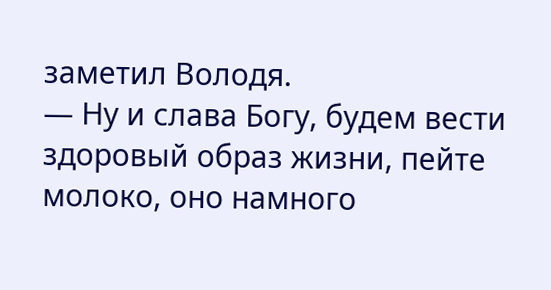заметил Володя.
— Ну и слава Богу, будем вести здоровый образ жизни, пейте молоко, оно намного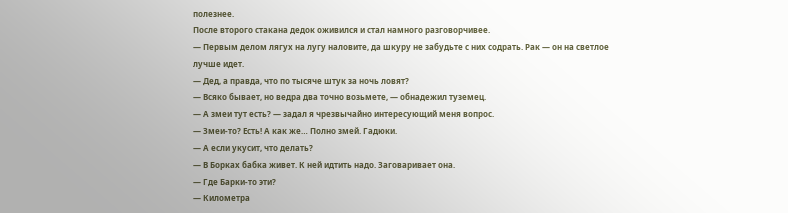полезнее.
После второго стакана дедок оживился и стал намного разговорчивее.
— Первым делом лягух на лугу наловите, да шкуру не забудьте с них содрать. Рак — он на светлое лучше идет.
— Дед, а правда, что по тысяче штук за ночь ловят?
— Всяко бывает, но ведра два точно возьмете, — обнадежил туземец.
— А змеи тут есть? — задал я чрезвычайно интересующий меня вопрос.
— Змеи-то? Есть! А как же… Полно змей. Гадюки.
— А если укусит, что делать?
— В Борках бабка живет. К ней идтить надо. Заговаривает она.
— Где Барки-то эти?
— Километра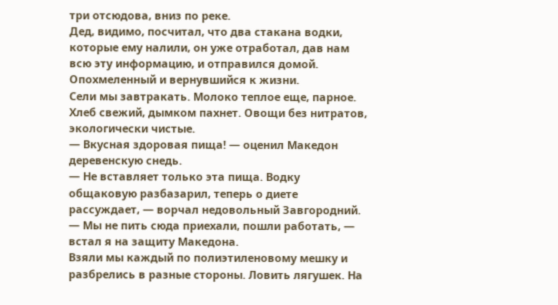три отсюдова, вниз по реке.
Дед, видимо, посчитал, что два стакана водки, которые ему налили, он уже отработал, дав нам всю эту информацию, и отправился домой. Опохмеленный и вернувшийся к жизни.
Сели мы завтракать. Молоко теплое еще, парное. Хлеб свежий, дымком пахнет. Овощи без нитратов, экологически чистые.
— Вкусная здоровая пища! — оценил Македон деревенскую снедь.
— Не вставляет только эта пища. Водку общаковую разбазарил, теперь о диете рассуждает, — ворчал недовольный Завгородний.
— Мы не пить сюда приехали, пошли работать, — встал я на защиту Македона.
Взяли мы каждый по полиэтиленовому мешку и разбрелись в разные стороны. Ловить лягушек. На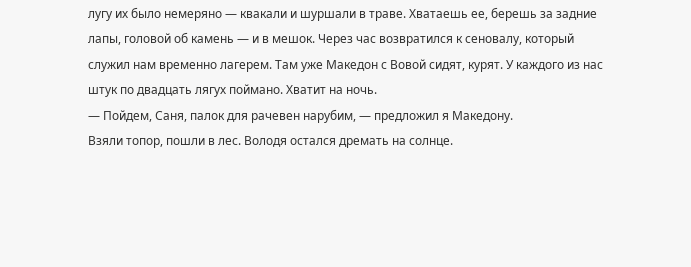лугу их было немеряно — квакали и шуршали в траве. Хватаешь ее, берешь за задние лапы, головой об камень — и в мешок. Через час возвратился к сеновалу, который служил нам временно лагерем. Там уже Македон с Вовой сидят, курят. У каждого из нас штук по двадцать лягух поймано. Хватит на ночь.
— Пойдем, Саня, палок для рачевен нарубим, — предложил я Македону.
Взяли топор, пошли в лес. Володя остался дремать на солнце.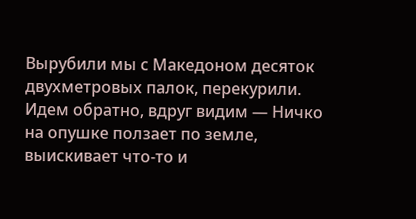Вырубили мы с Македоном десяток двухметровых палок, перекурили. Идем обратно, вдруг видим — Ничко на опушке ползает по земле, выискивает что-то и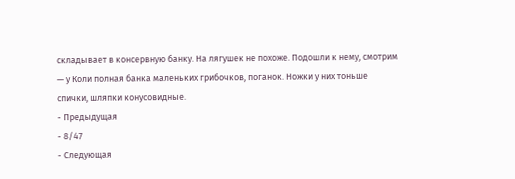складывает в консервную банку. На лягушек не похоже. Подошли к нему, смотрим — у Коли полная банка маленьких грибочков, поганок. Ножки у них тоньше спички, шляпки конусовидные.
- Предыдущая
- 8/47
- Следующая